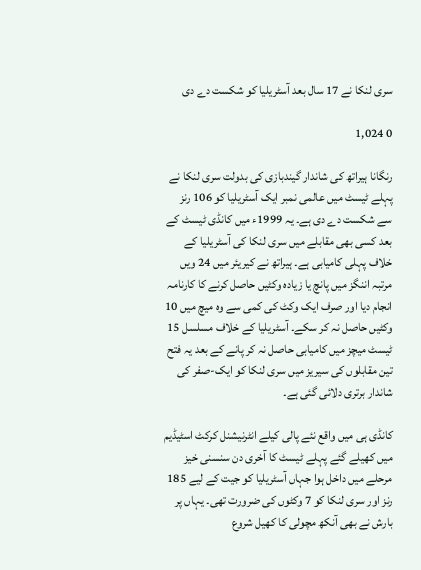سری لنکا نے 17 سال بعد آسٹریلیا کو شکست دے دی

0 1,024

رنگانا ہیراتھ کی شاندار گیندبازی کی بدولت سری لنکا نے پہلے ٹیسٹ میں عالمی نمبر ایک آسٹریلیا کو 106 رنز سے شکست دے دی ہے۔ یہ 1999ء میں کانڈی ٹیسٹ کے بعد کسی بھی مقابلے میں سری لنکا کی آسٹریلیا کے خلاف پہلی کامیابی ہے۔ ہیراتھ نے کیریئر میں 24 ویں مرتبہ اننگز میں پانچ یا زیادہ وکٹیں حاصل کرنے کا کارنامہ انجام دیا اور صرف ایک وکٹ کی کمی سے وہ میچ میں 10 وکٹیں حاصل نہ کر سکے۔ آسٹریلیا کے خلاف مسلسل 15 ٹیسٹ میچز میں کامیابی حاصل نہ کر پانے کے بعد یہ فتح تین مقابلوں کی سیریز میں سری لنکا کو ایک-صفر کی شاندار برتری دلائی گئی ہے۔

کانڈی ہی میں واقع نئے پالی کیلے انٹرنیشنل کرکٹ اسٹیڈیم میں کھیلے گئے پہلے ٹیسٹ کا آخری دن سنسنی خیز مرحلے میں داخل ہوا جہاں آسٹریلیا کو جیت کے لیے 185 رنز اور سری لنکا کو 7 وکٹوں کی ضرورت تھی۔ یہاں پر بارش نے بھی آنکھ مچولی کا کھیل شروع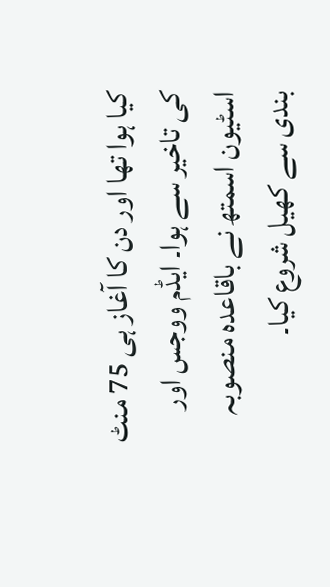کیا ہوا تھا اور دن کا آغاز ہی 75 منٹ کی تاخیر سے ہوا۔ ایڈم ووجس اور اسٹیون اسمتھ نے باقاعدہ منصوبہ بندی سے کھیل شروع کیا۔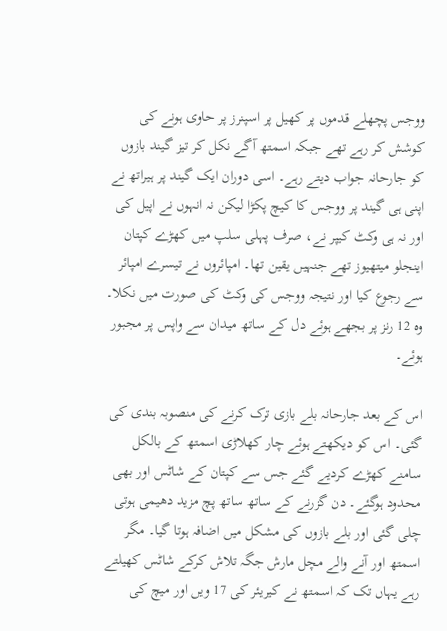ووجس پچھلے قدموں پر کھیل پر اسپنرز پر حاوی ہونے کی کوشش کر رہے تھے جبکہ اسمتھ آگے نکل کر تیز گیند بازوں کو جارحانہ جواب دیتے رہے۔ اسی دوران ایک گیند پر ہیراتھ نے اپنی ہی گیند پر ووجس کا کیچ پکڑا لیکن نہ انہوں نے اپیل کی اور نہ ہی وکٹ کیپر نے، صرف پہلی سلپ میں کھڑے کپتان اینجلو میتھیوز تھے جنہیں یقین تھا۔ امپائروں نے تیسرے امپائر سے رجوع کیا اور نتیجہ ووجس کی وکٹ کی صورت میں نکلا۔ وہ 12 رنز پر بجھے ہوئے دل کے ساتھ میدان سے واپس پر مجبور ہوئے۔

اس کے بعد جارحانہ بلے بازی ترک کرنے کی منصوبہ بندی کی گئی۔ اس کو دیکھتے ہوئے چار کھلاڑی اسمتھ کے بالکل سامنے کھڑے کردیے گئے جس سے کپتان کے شاٹس اور بھی محدود ہوگئے۔ دن گزرنے کے ساتھ ساتھ پچ مزید دھیمی ہوتی چلی گئی اور بلے بازوں کی مشکل میں اضافہ ہوتا گیا۔ مگر اسمتھ اور آنے والے مچل مارش جگہ تلاش کرکے شاٹس کھیلتے رہے یہاں تک کہ اسمتھ نے کیریئر کی 17 ویں اور میچ کی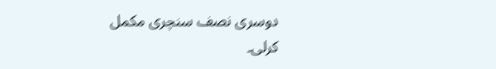دوسری نصف سنچری مکمل کرلی۔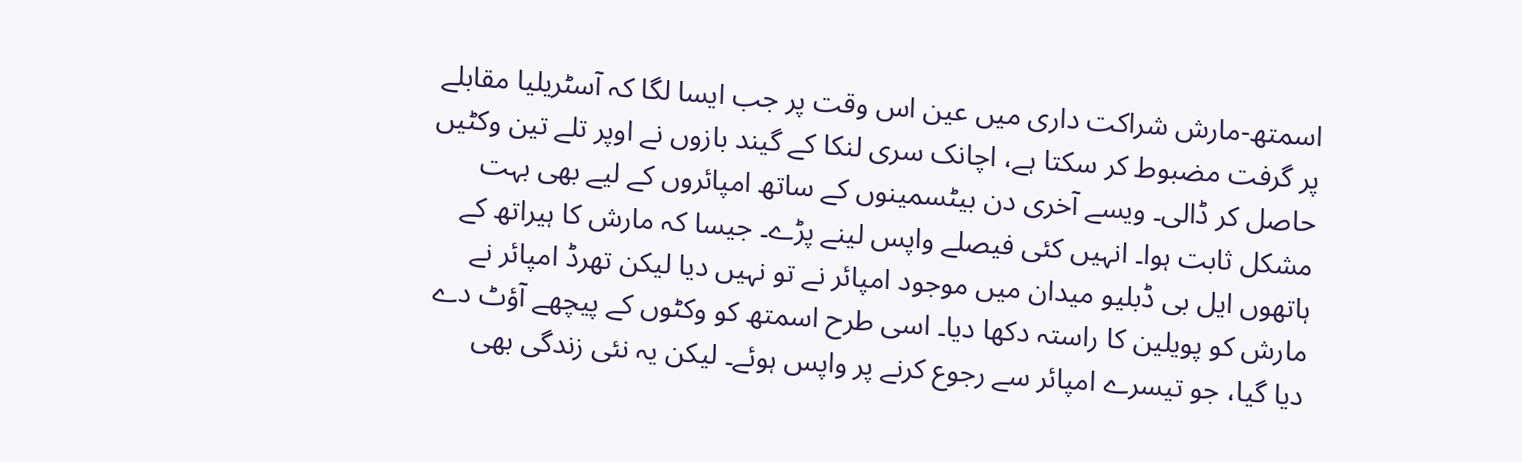اسمتھ-مارش شراکت داری میں عین اس وقت پر جب ایسا لگا کہ آسٹریلیا مقابلے پر گرفت مضبوط کر سکتا ہے، اچانک سری لنکا کے گیند بازوں نے اوپر تلے تین وکٹیں حاصل کر ڈالی۔ ویسے آخری دن بیٹسمینوں کے ساتھ امپائروں کے لیے بھی بہت مشکل ثابت ہوا۔ انہیں کئی فیصلے واپس لینے پڑے۔ جیسا کہ مارش کا ہیراتھ کے ہاتھوں ایل بی ڈبلیو میدان میں موجود امپائر نے تو نہیں دیا لیکن تھرڈ امپائر نے مارش کو پویلین کا راستہ دکھا دیا۔ اسی طرح اسمتھ کو وکٹوں کے پیچھے آؤٹ دے دیا گیا، جو تیسرے امپائر سے رجوع کرنے پر واپس ہوئے۔ لیکن یہ نئی زندگی بھی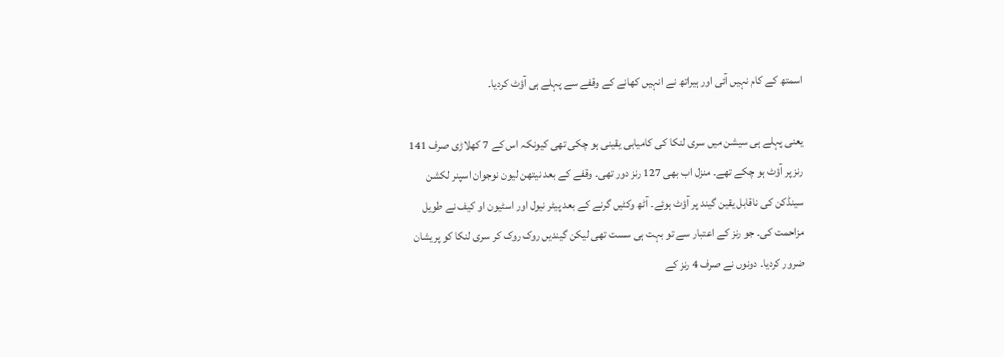اسمتھ کے کام نہیں آئی اور ہیراتھ نے انہیں کھانے کے وقفے سے پہلے ہی آؤٹ کردیا۔

یعنی پہلے ہی سیشن میں سری لنکا کی کامیابی یقینی ہو چکی تھی کیونکہ اس کے 7 کھلاڑی صرف 141 رنز پر آؤٹ ہو چکے تھے۔ منزل اب بھی 127 رنز دور تھی۔ وقفے کے بعد نیتھن لیون نوجوان اسپنر لکشن سینڈکن کی ناقابل یقین گیند پر آؤٹ ہوئے۔ آٹھ وکٹیں گرنے کے بعد پیٹر نیول اور اسٹیون او کیف نے طویل مزاحمت کی۔ جو رنز کے اعتبار سے تو بہت ہی سست تھی لیکن گیندیں روک روک کر سری لنکا کو پریشان ضرور کردیا۔ دونوں نے صرف 4 رنز کے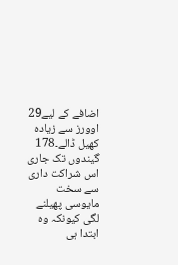اضافے کے لیے29 اوورز سے زیادہ کھیل ڈالے۔178 گیندوں تک جاری اس شراکت داری سے سخت مایوسی پھیلنے لگی کیونکہ وہ ابتدا ہی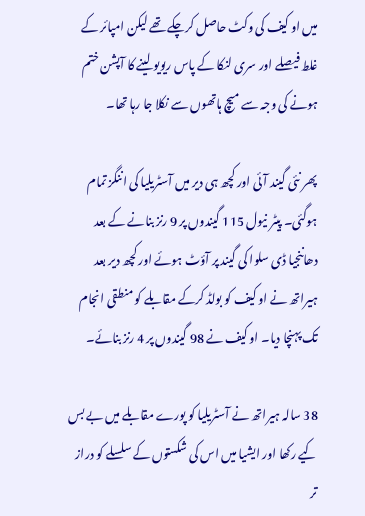میں او کیف کی وکٹ حاصل کرچکے تھے لیکن امپائر کے غلط فیصلے اور سری لنکا کے پاس ریویو لینے کا آپشن ختم ہونے کی وجہ سے میچ ہاتھوں سے نکلا جا رہا تھا۔

پھر نئی گیند آئی اور کچھ ہی دیر میں آسٹریلیا کی اننگز تمام ہوگئی۔ پیٹر نیول 115 گیندوں پر 9 رنز بنانے کے بعد دھاننجیا ڈی سلوا کی گیند پر آؤٹ ہوئے اور کچھ دیر بعد ہیراتھ نے او کیف کو بولڈ کرکے مقابلے کو منطقی انجام تک پہنچا دیا۔ او کیف نے 98 گیندوں پر 4 رنز بنائے۔

38 سالہ ہیراتھ نے آسٹریلیا کو پورے مقابلے میں بے بس کیے رکھا اور ایشیا میں اس کی شکستوں کے سلسلے کو دراز تر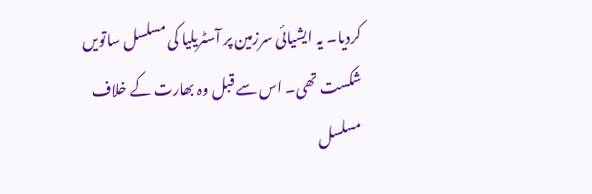کردیا۔ یہ ایشیائی سرزمین پر آسٹریلیا کی مسلسل ساتویں شکست تھی۔ اس سے قبل وہ بھارت کے خلاف مسلسل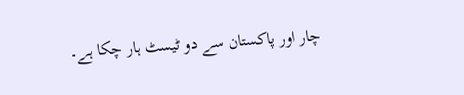چار اور پاکستان سے دو ٹیسٹ ہار چکا ہے۔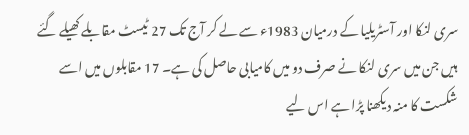سری لنکا اور آسٹریلیا کے درمیان 1983ء سے لے کر آج تک 27 ٹیسٹ مقابلے کھیلے گئے ہیں جن میں سری لنکا نے صرف دو میں کامیابی حاصل کی ہے۔ 17 مقابلوں میں اسے شکست کا منہ دیکھنا پڑا ہے اس لیے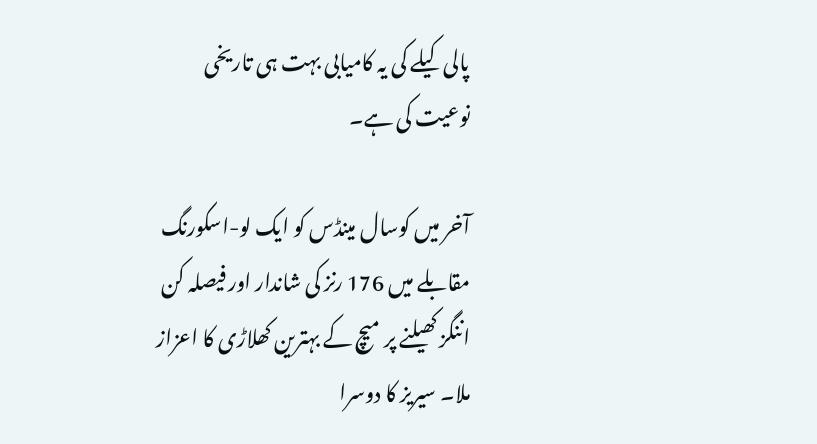پالی کیلے کی یہ کامیابی بہت ہی تاریخی نوعیت کی ہے۔

آخر میں کوسال مینڈس کو ایک لو-اسکورنگ مقابلے میں 176 رنز کی شاندار اور فیصلہ کن اننگز کھیلنے پر میچ کے بہترین کھلاڑی کا اعزاز ملا۔ سیریز کا دوسرا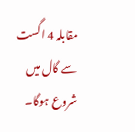مقابلہ 4 اگست سے گال میں شروع ہوگا۔